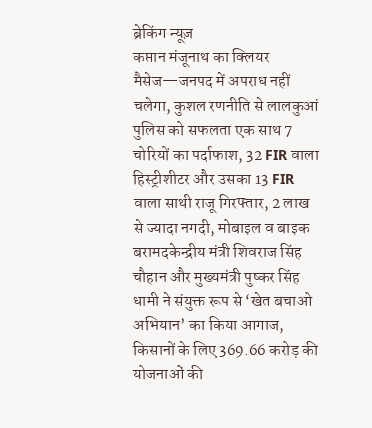ब्रेकिंग न्यूज़
कप्तान मंजूनाथ का क्लियर मैसेज—जनपद में अपराध नहीं चलेगा, कुशल रणनीति से लालकुआं पुलिस को सफलता एक साथ 7 चोरियों का पर्दाफाश, 32 FIR वाला हिस्ट्रीशीटर और उसका 13 FIR वाला साथी राजू गिरफ्तार, 2 लाख से ज्यादा नगदी, मोबाइल व बाइक बरामदकेन्द्रीय मंत्री शिवराज सिंह चौहान और मुख्यमंत्री पुष्कर सिंह धामी ने संयुक्त रूप से ‘खेत बचाओ अभियान’ का किया आगाज, किसानों के लिए 369.66 करोड़ की योजनाओं की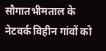सौगातभीमताल के नेटवर्क विहीन गांवों को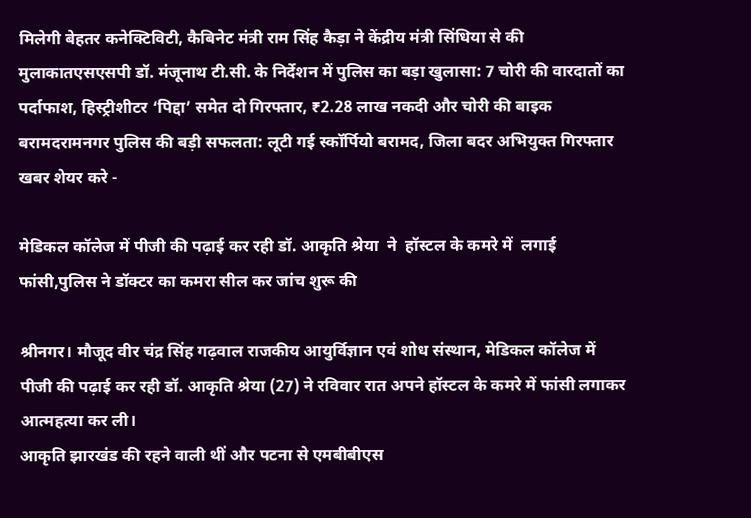मिलेगी बेहतर कनेक्टिविटी, कैबिनेट मंत्री राम सिंह कैड़ा ने केंद्रीय मंत्री सिंधिया से की मुलाकातएसएसपी डॉ. मंजूनाथ टी.सी. के निर्देशन में पुलिस का बड़ा खुलासा: 7 चोरी की वारदातों का पर्दाफाश, हिस्ट्रीशीटर ‘पिद्दा’ समेत दो गिरफ्तार, ₹2.28 लाख नकदी और चोरी की बाइक बरामदरामनगर पुलिस की बड़ी सफलता: लूटी गई स्कॉर्पियो बरामद, जिला बदर अभियुक्त गिरफ्तार
खबर शेयर करे -

मेडिकल कॉलेज में पीजी की पढ़ाई कर रही डॉ. आकृति श्रेया  ने  हॉस्टल के कमरे में  लगाई फांसी,पुलिस ने डॉक्टर का कमरा सील कर जांच शुरू की

श्रीनगर। मौजूद वीर चंद्र सिंह गढ़वाल राजकीय आयुर्विज्ञान एवं शोध संस्थान, मेडिकल कॉलेज में पीजी की पढ़ाई कर रही डॉ. आकृति श्रेया (27) ने रविवार रात अपने हॉस्टल के कमरे में फांसी लगाकर आत्महत्या कर ली।
आकृति झारखंड की रहने वाली थीं और पटना से एमबीबीएस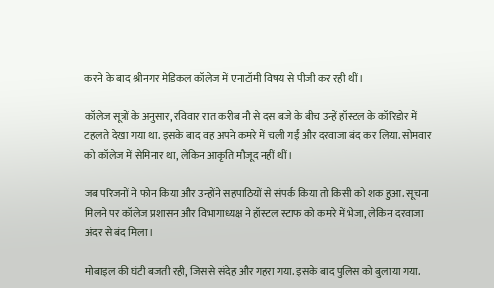करने के बाद श्रीनगर मेडिकल कॉलेज में एनाटॉमी विषय से पीजी कर रही थीं।

कॉलेज सूत्रों के अनुसार, रविवार रात करीब नौ से दस बजे के बीच उन्हें हॉस्टल के कॉरिडोर में टहलते देखा गया था. इसके बाद वह अपने कमरे में चली गईं और दरवाजा बंद कर लिया. सोमवार को कॉलेज में सेमिनार था, लेकिन आकृति मौजूद नहीं थीं।

जब परिजनों ने फोन किया और उन्होंने सहपाठियों से संपर्क किया तो किसी को शक हुआ. सूचना मिलने पर कॉलेज प्रशासन और विभागाध्यक्ष ने हॉस्टल स्टाफ को कमरे में भेजा, लेकिन दरवाजा अंदर से बंद मिला।

मोबाइल की घंटी बजती रही, जिससे संदेह और गहरा गया. इसके बाद पुलिस को बुलाया गया.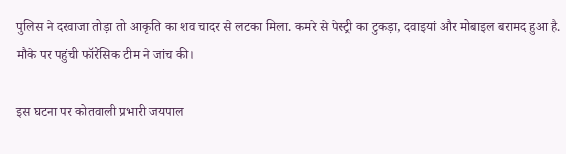पुलिस ने दरवाजा तोड़ा तो आकृति का शव चादर से लटका मिला. कमरे से पेस्ट्री का टुकड़ा, दवाइयां और मोबाइल बरामद हुआ है. मौके पर पहुंची फॉरेंसिक टीम ने जांच की।

इस घटना पर कोतवाली प्रभारी जयपाल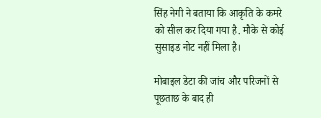सिंह नेगी ने बताया कि आकृति के कमरे को सील कर दिया गया है. मौके से कोई सुसाइड नोट नहीं मिला है।

मोबाइल डेटा की जांच और परिजनों से पूछताछ के बाद ही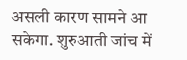असली कारण सामने आ सकेगा. शुरुआती जांच में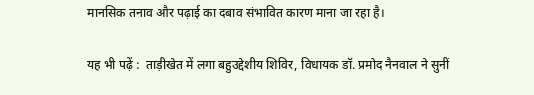मानसिक तनाव और पढ़ाई का दबाव संभावित कारण माना जा रहा है।

यह भी पढ़ें :  ताड़ीखेत में लगा बहुउद्देशीय शिविर, विधायक डॉ. प्रमोद नैनवाल ने सुनीं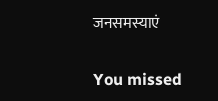जनसमस्याएं

You missed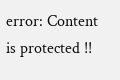error: Content is protected !!